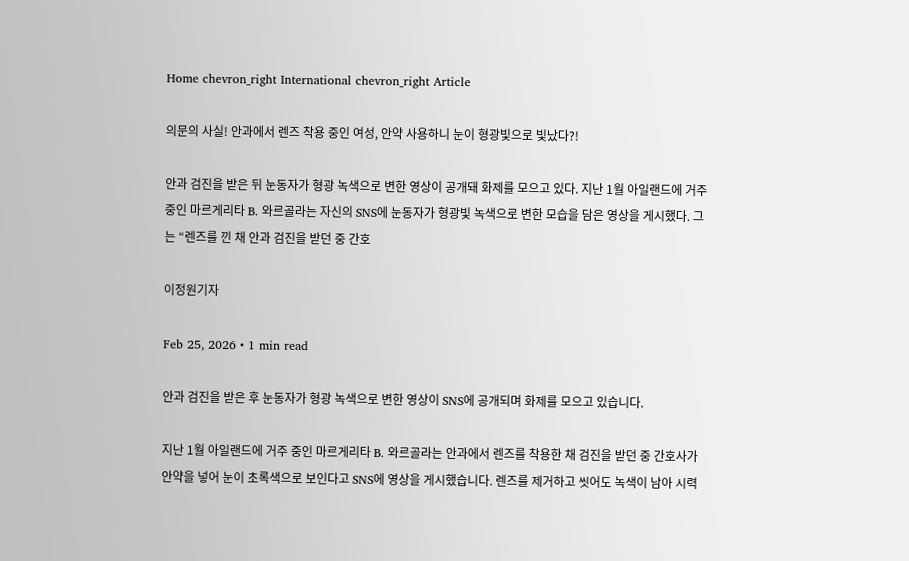Home chevron_right International chevron_right Article

의문의 사실! 안과에서 렌즈 착용 중인 여성, 안약 사용하니 눈이 형광빛으로 빛났다?!

안과 검진을 받은 뒤 눈동자가 형광 녹색으로 변한 영상이 공개돼 화제를 모으고 있다. 지난 1월 아일랜드에 거주 중인 마르게리타 B. 와르골라는 자신의 SNS에 눈동자가 형광빛 녹색으로 변한 모습을 담은 영상을 게시했다. 그는 “렌즈를 낀 채 안과 검진을 받던 중 간호

이정원기자

Feb 25, 2026 • 1 min read

안과 검진을 받은 후 눈동자가 형광 녹색으로 변한 영상이 SNS에 공개되며 화제를 모으고 있습니다.

지난 1월 아일랜드에 거주 중인 마르게리타 B. 와르골라는 안과에서 렌즈를 착용한 채 검진을 받던 중 간호사가 안약을 넣어 눈이 초록색으로 보인다고 SNS에 영상을 게시했습니다. 렌즈를 제거하고 씻어도 녹색이 남아 시력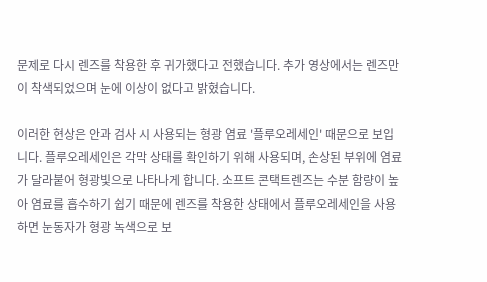문제로 다시 렌즈를 착용한 후 귀가했다고 전했습니다. 추가 영상에서는 렌즈만이 착색되었으며 눈에 이상이 없다고 밝혔습니다.

이러한 현상은 안과 검사 시 사용되는 형광 염료 '플루오레세인' 때문으로 보입니다. 플루오레세인은 각막 상태를 확인하기 위해 사용되며, 손상된 부위에 염료가 달라붙어 형광빛으로 나타나게 합니다. 소프트 콘택트렌즈는 수분 함량이 높아 염료를 흡수하기 쉽기 때문에 렌즈를 착용한 상태에서 플루오레세인을 사용하면 눈동자가 형광 녹색으로 보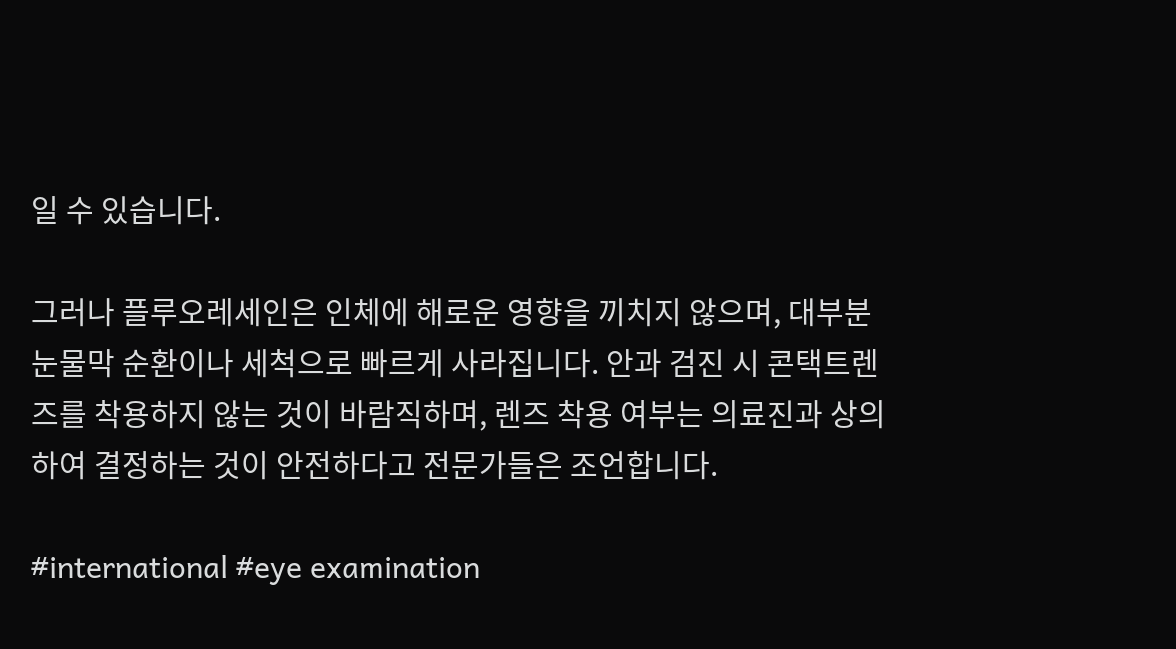일 수 있습니다.

그러나 플루오레세인은 인체에 해로운 영향을 끼치지 않으며, 대부분 눈물막 순환이나 세척으로 빠르게 사라집니다. 안과 검진 시 콘택트렌즈를 착용하지 않는 것이 바람직하며, 렌즈 착용 여부는 의료진과 상의하여 결정하는 것이 안전하다고 전문가들은 조언합니다.

#international #eye examination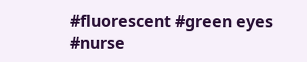#fluorescent #green eyes #nurse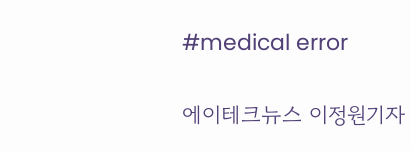#medical error

에이테크뉴스 이정원기자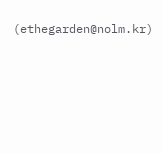(ethegarden@nolm.kr)